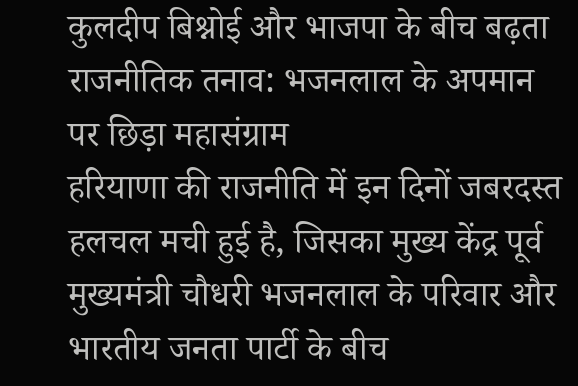कुलदीप बिश्नोई और भाजपा के बीच बढ़ता राजनीतिक तनाव: भजनलाल के अपमान पर छिड़ा महासंग्राम
हरियाणा की राजनीति में इन दिनों जबरदस्त हलचल मची हुई है, जिसका मुख्य केंद्र पूर्व मुख्यमंत्री चौधरी भजनलाल के परिवार और भारतीय जनता पार्टी के बीच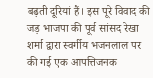बढ़ती दूरियां हैं। इस पूरे विवाद की जड़ भाजपा की पूर्व सांसद रेखा शर्मा द्वारा स्वर्गीय भजनलाल पर की गई एक आपत्तिजनक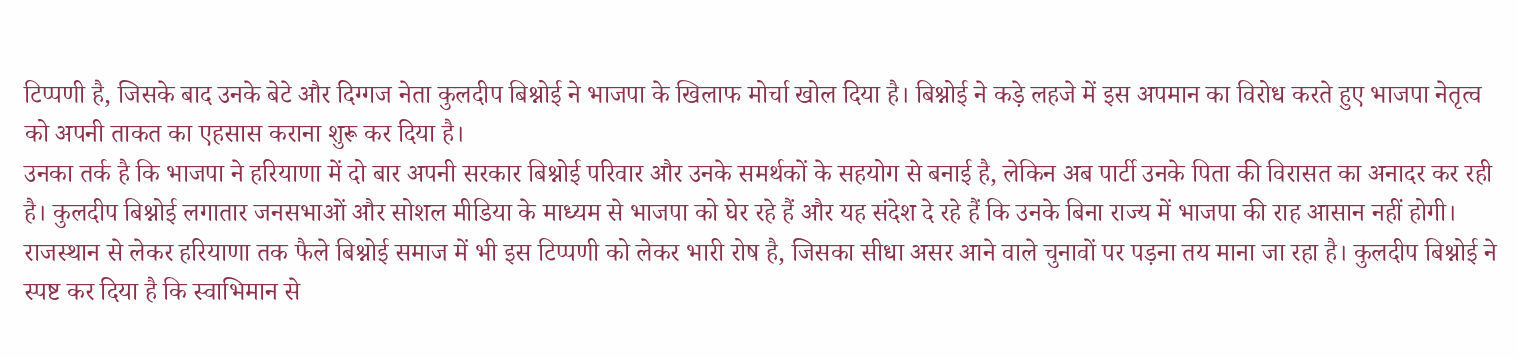टिप्पणी है, जिसके बाद उनके बेटे और दिग्गज नेता कुलदीप बिश्नोई ने भाजपा के खिलाफ मोर्चा खोल दिया है। बिश्नोई ने कड़े लहजे में इस अपमान का विरोध करते हुए भाजपा नेतृत्व को अपनी ताकत का एहसास कराना शुरू कर दिया है।
उनका तर्क है कि भाजपा ने हरियाणा में दो बार अपनी सरकार बिश्नोई परिवार और उनके समर्थकों के सहयोग से बनाई है, लेकिन अब पार्टी उनके पिता की विरासत का अनादर कर रही है। कुलदीप बिश्नोई लगातार जनसभाओं और सोशल मीडिया के माध्यम से भाजपा को घेर रहे हैं और यह संदेश दे रहे हैं कि उनके बिना राज्य में भाजपा की राह आसान नहीं होगी। राजस्थान से लेकर हरियाणा तक फैले बिश्नोई समाज में भी इस टिप्पणी को लेकर भारी रोष है, जिसका सीधा असर आने वाले चुनावों पर पड़ना तय माना जा रहा है। कुलदीप बिश्नोई ने स्पष्ट कर दिया है कि स्वाभिमान से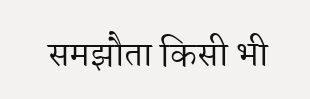समझौता किसी भी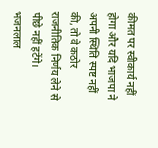कीमत पर स्वीकार्य नहीं होगा और यदि भाजपा ने अपनी स्थिति स्पष्ट नहीं की, तो वे कठोर राजनीतिक निर्णय लेने से पीछे नहीं हटेंगे।
भजनलाल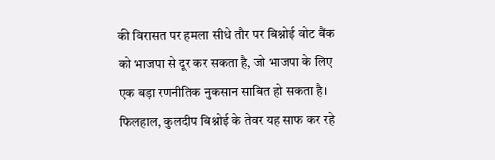की विरासत पर हमला सीधे तौर पर बिश्नोई वोट बैंक को भाजपा से दूर कर सकता है, जो भाजपा के लिए एक बड़ा रणनीतिक नुकसान साबित हो सकता है। फिलहाल, कुलदीप बिश्नोई के तेवर यह साफ कर रहे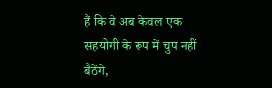हैं कि वे अब केवल एक सहयोगी के रूप में चुप नहीं बैठेंगे,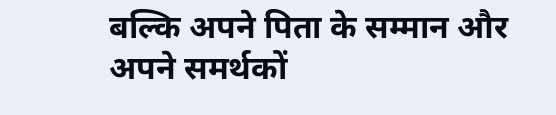बल्कि अपने पिता के सम्मान और अपने समर्थकों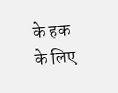के हक के लिए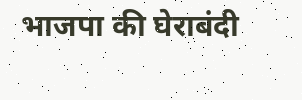भाजपा की घेराबंदी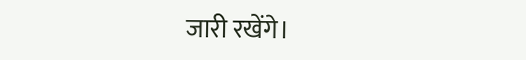जारी रखेंगे।